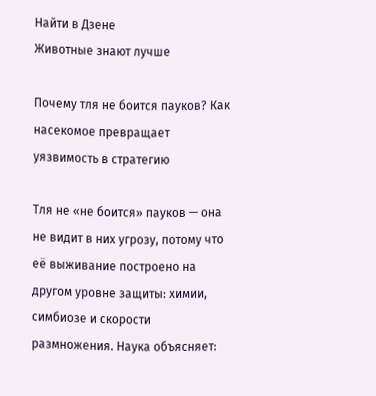Найти в Дзене
Животные знают лучше

Почему тля не боится пауков? Как насекомое превращает уязвимость в стратегию

Тля не «не боится» пауков — она не видит в них угрозу, потому что её выживание построено на другом уровне защиты: химии, симбиозе и скорости размножения. Наука объясняет: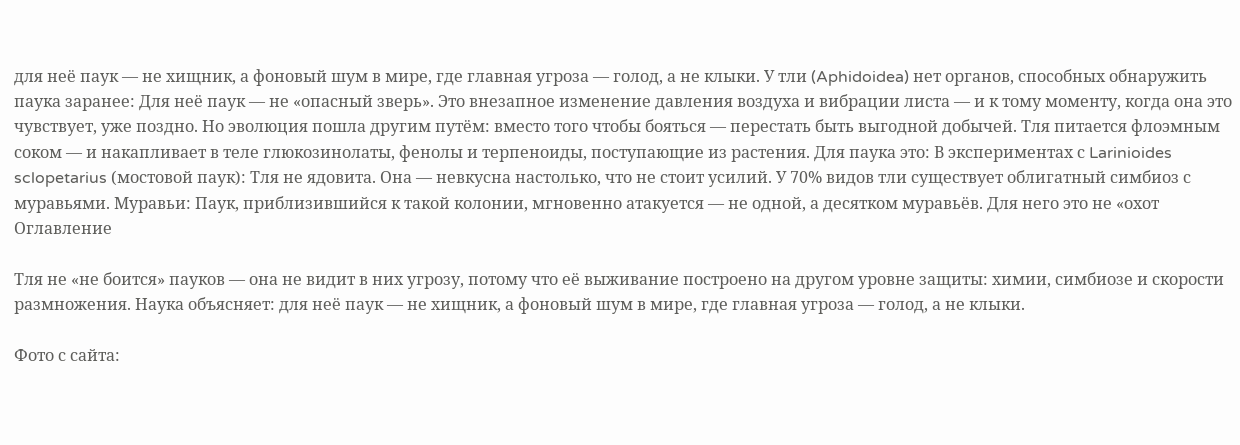для неё паук — не хищник, а фоновый шум в мире, где главная угроза — голод, а не клыки. У тли (Aphidoidea) нет органов, способных обнаружить паука заранее: Для неё паук — не «опасный зверь». Это внезапное изменение давления воздуха и вибрации листа — и к тому моменту, когда она это чувствует, уже поздно. Но эволюция пошла другим путём: вместо того чтобы бояться — перестать быть выгодной добычей. Тля питается флоэмным соком — и накапливает в теле глюкозинолаты, фенолы и терпеноиды, поступающие из растения. Для паука это: В экспериментах с Larinioides sclopetarius (мостовой паук): Тля не ядовита. Она — невкусна настолько, что не стоит усилий. У 70% видов тли существует облигатный симбиоз с муравьями. Муравьи: Паук, приблизившийся к такой колонии, мгновенно атакуется — не одной, а десятком муравьёв. Для него это не «охот
Оглавление

Тля не «не боится» пауков — она не видит в них угрозу, потому что её выживание построено на другом уровне защиты: химии, симбиозе и скорости размножения. Наука объясняет: для неё паук — не хищник, а фоновый шум в мире, где главная угроза — голод, а не клыки.

Фото с сайта: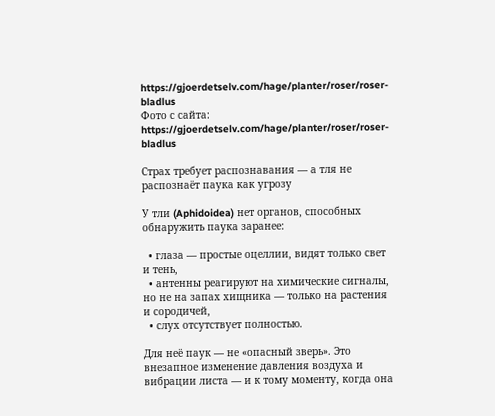https://gjoerdetselv.com/hage/planter/roser/roser-bladlus
Фото с сайта: https://gjoerdetselv.com/hage/planter/roser/roser-bladlus

Страх требует распознавания — а тля не распознаёт паука как угрозу

У тли (Aphidoidea) нет органов, способных обнаружить паука заранее:

  • глаза — простые оцеллии, видят только свет и тень,
  • антенны реагируют на химические сигналы, но не на запах хищника — только на растения и сородичей,
  • слух отсутствует полностью.

Для неё паук — не «опасный зверь». Это внезапное изменение давления воздуха и вибрации листа — и к тому моменту, когда она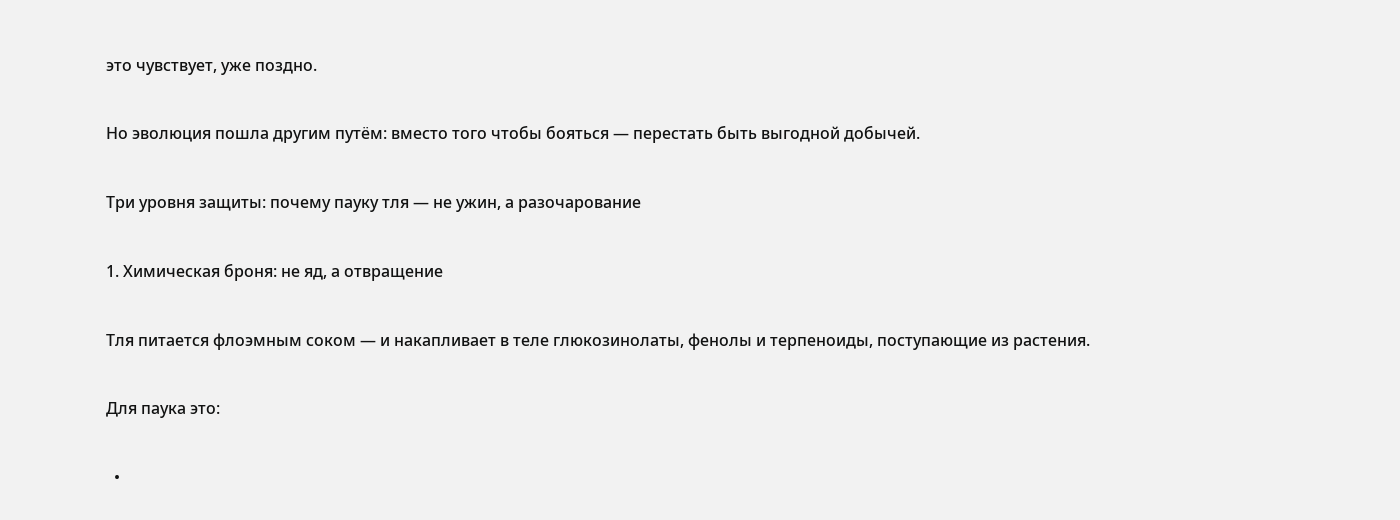это чувствует, уже поздно.

Но эволюция пошла другим путём: вместо того чтобы бояться — перестать быть выгодной добычей.

Три уровня защиты: почему пауку тля — не ужин, а разочарование

1. Химическая броня: не яд, а отвращение

Тля питается флоэмным соком — и накапливает в теле глюкозинолаты, фенолы и терпеноиды, поступающие из растения.

Для паука это:

  •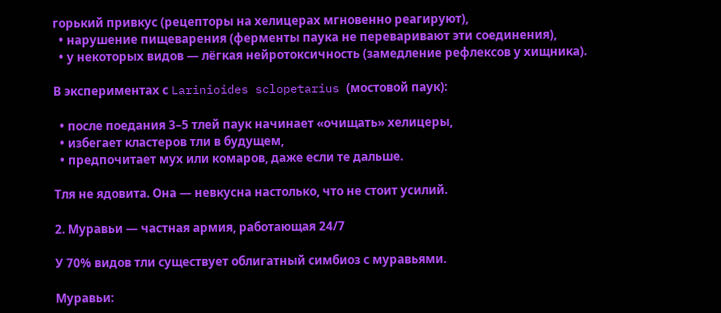горький привкус (рецепторы на хелицерах мгновенно реагируют),
  • нарушение пищеварения (ферменты паука не переваривают эти соединения),
  • у некоторых видов — лёгкая нейротоксичность (замедление рефлексов у хищника).

В экспериментах с Larinioides sclopetarius (мостовой паук):

  • после поедания 3–5 тлей паук начинает «очищать» хелицеры,
  • избегает кластеров тли в будущем,
  • предпочитает мух или комаров, даже если те дальше.

Тля не ядовита. Она — невкусна настолько, что не стоит усилий.

2. Муравьи — частная армия, работающая 24/7

У 70% видов тли существует облигатный симбиоз с муравьями.

Муравьи: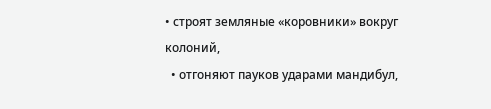• строят земляные «коровники» вокруг колоний,
  • отгоняют пауков ударами мандибул,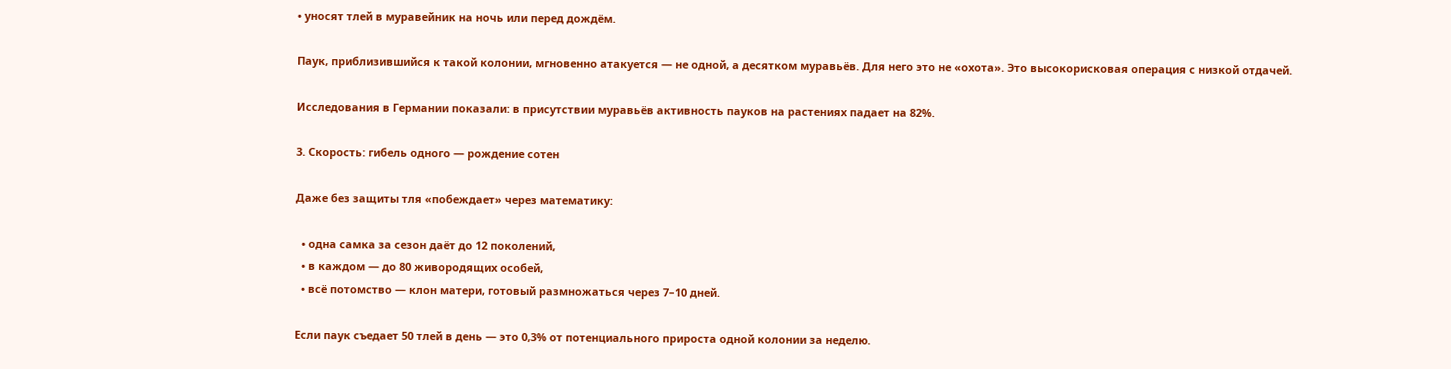• уносят тлей в муравейник на ночь или перед дождём.

Паук, приблизившийся к такой колонии, мгновенно атакуется — не одной, а десятком муравьёв. Для него это не «охота». Это высокорисковая операция с низкой отдачей.

Исследования в Германии показали: в присутствии муравьёв активность пауков на растениях падает на 82%.

3. Скорость: гибель одного — рождение сотен

Даже без защиты тля «побеждает» через математику:

  • одна самка за сезон даёт до 12 поколений,
  • в каждом — до 80 живородящих особей,
  • всё потомство — клон матери, готовый размножаться через 7–10 дней.

Если паук съедает 50 тлей в день — это 0,3% от потенциального прироста одной колонии за неделю.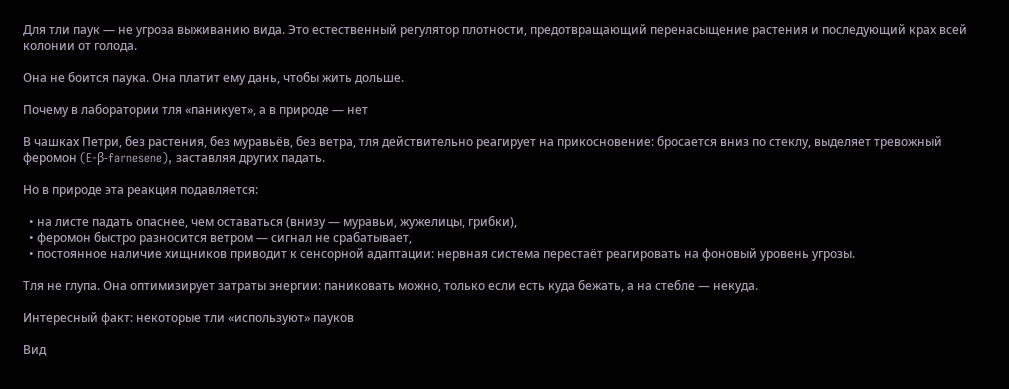Для тли паук — не угроза выживанию вида. Это естественный регулятор плотности, предотвращающий перенасыщение растения и последующий крах всей колонии от голода.

Она не боится паука. Она платит ему дань, чтобы жить дольше.

Почему в лаборатории тля «паникует», а в природе — нет

В чашках Петри, без растения, без муравьёв, без ветра, тля действительно реагирует на прикосновение: бросается вниз по стеклу, выделяет тревожный феромон (E-β-farnesene), заставляя других падать.

Но в природе эта реакция подавляется:

  • на листе падать опаснее, чем оставаться (внизу — муравьи, жужелицы, грибки),
  • феромон быстро разносится ветром — сигнал не срабатывает,
  • постоянное наличие хищников приводит к сенсорной адаптации: нервная система перестаёт реагировать на фоновый уровень угрозы.

Тля не глупа. Она оптимизирует затраты энергии: паниковать можно, только если есть куда бежать, а на стебле — некуда.

Интересный факт: некоторые тли «используют» пауков

Вид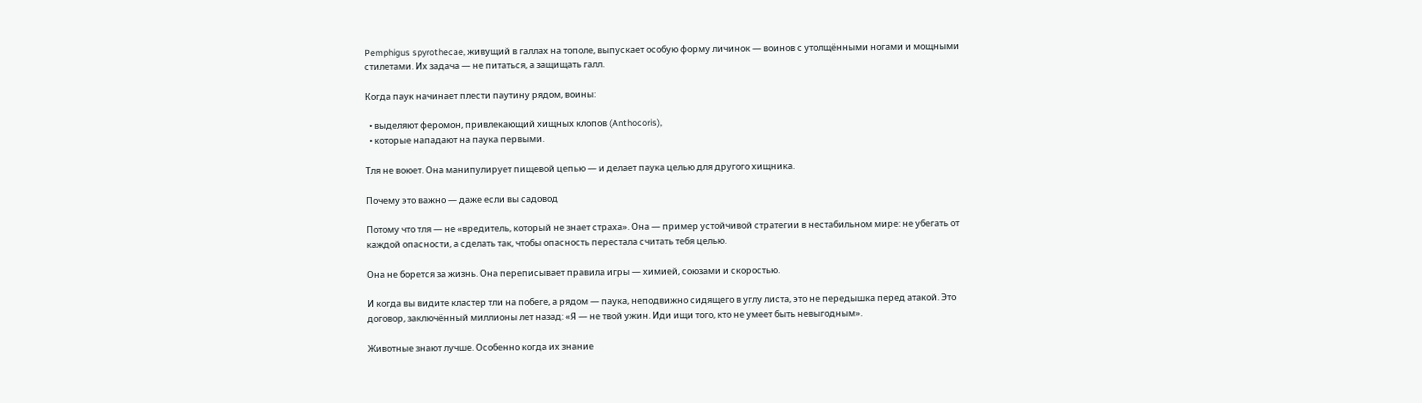Pemphigus spyrothecae, живущий в галлах на тополе, выпускает особую форму личинок — воинов с утолщёнными ногами и мощными стилетами. Их задача — не питаться, а защищать галл.

Когда паук начинает плести паутину рядом, воины:

  • выделяют феромон, привлекающий хищных клопов (Anthocoris),
  • которые нападают на паука первыми.

Тля не воюет. Она манипулирует пищевой цепью — и делает паука целью для другого хищника.

Почему это важно — даже если вы садовод

Потому что тля — не «вредитель, который не знает страха». Она — пример устойчивой стратегии в нестабильном мире: не убегать от каждой опасности, а сделать так, чтобы опасность перестала считать тебя целью.

Она не борется за жизнь. Она переписывает правила игры — химией, союзами и скоростью.

И когда вы видите кластер тли на побеге, а рядом — паука, неподвижно сидящего в углу листа, это не передышка перед атакой. Это договор, заключённый миллионы лет назад: «Я — не твой ужин. Иди ищи того, кто не умеет быть невыгодным».

Животные знают лучше. Особенно когда их знание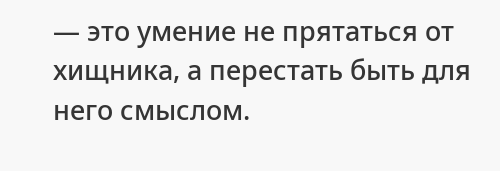— это умение не прятаться от хищника, а перестать быть для него смыслом.